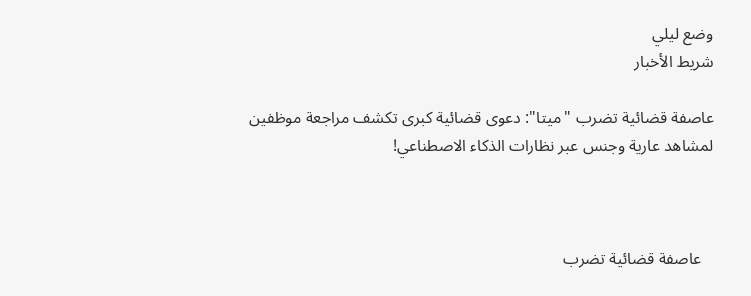وضع ليلي
شريط الأخبار

عاصفة قضائية تضرب "ميتا": دعوى قضائية كبرى تكشف مراجعة موظفين لمشاهد عارية وجنس عبر نظارات الذكاء الاصطناعي!



   عاصفة قضائية تضرب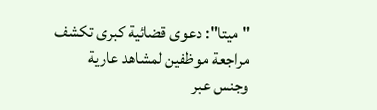"ميتا": دعوى قضائية كبرى تكشف مراجعة موظفين لمشاهد عارية وجنس عبر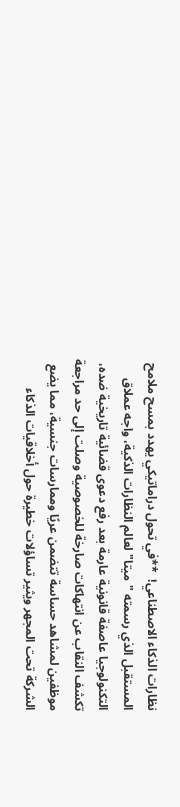نظارات الذكاء الاصطناعي!  **في تحول دراماتيكي يهدد بمسح ملامح المستقبل الذي رسمته "ميتا" لعالم النظارات الذكية، واجه عملاق التكنولوجيا عاصفة قانونية عارمة بعد رفع دعوى قضائية تاريخية ضده، تكشف النقاب عن انتهاكات صارخة للخصوصية وصلت إلى حد مراجعة موظفين لمشاهد حساسة تتضمن عريًا وممارسات جنسية، مما يضع الشركة تحت المجهر ويثير تساؤلات خطيرة حول أخلاقيات الذكاء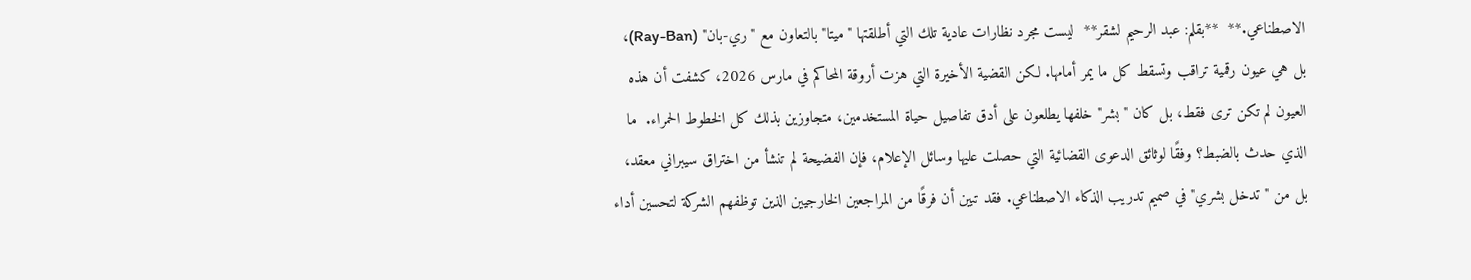الاصطناعي.**  **بقلم: عبد الرحيم لشقر**  ليست مجرد نظارات عادية تلك التي أطلقتها "ميتا" بالتعاون مع "ري-بان" (Ray-Ban)، بل هي عيون رقمية تراقب وتسقط كل ما يمر أمامها. لكن القضية الأخيرة التي هزت أروقة المحاكم في مارس 2026، كشفت أن هذه العيون لم تكن ترى فقط، بل كان "بشر" خلفها يطلعون على أدق تفاصيل حياة المستخدمين، متجاوزين بذلك كل الخطوط الحمراء.  ما الذي حدث بالضبط؟ وفقًا لوثائق الدعوى القضائية التي حصلت عليها وسائل الإعلام، فإن الفضيحة لم تنشأ من اختراق سيبراني معقد، بل من "تدخل بشري" في صميم تدريب الذكاء الاصطناعي. فقد تبين أن فرقًا من المراجعين الخارجيين الذين توظفهم الشركة لتحسين أداء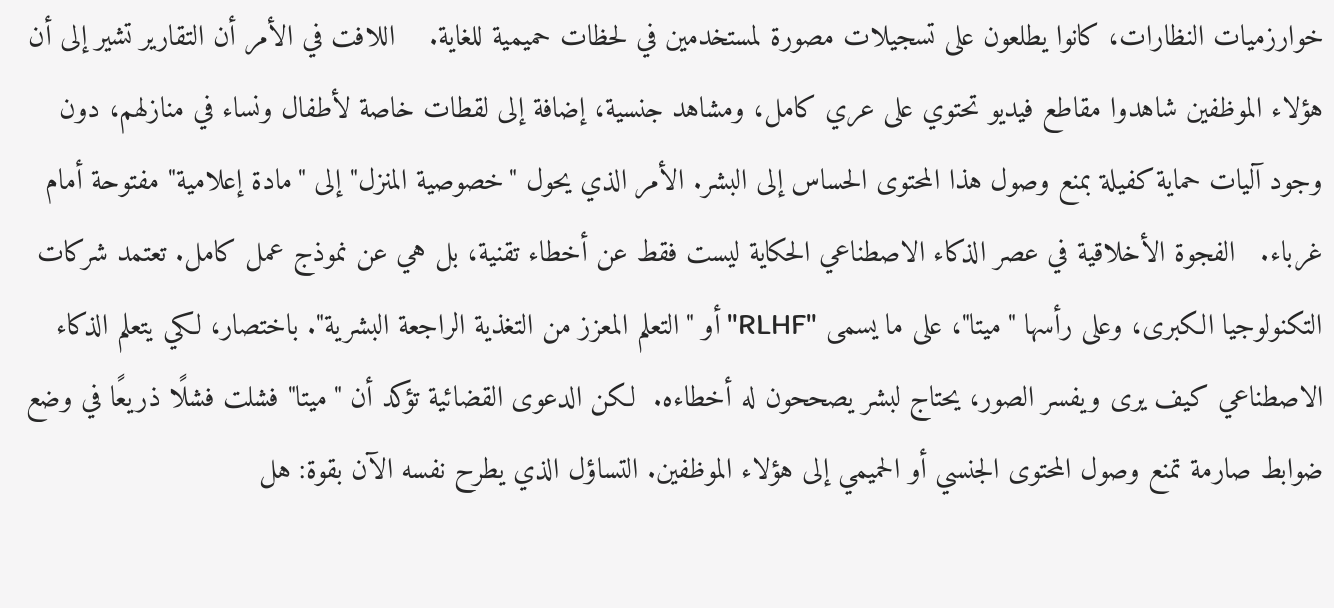خوارزميات النظارات، كانوا يطلعون على تسجيلات مصورة لمستخدمين في لحظات حميمية للغاية.    اللافت في الأمر أن التقارير تشير إلى أن هؤلاء الموظفين شاهدوا مقاطع فيديو تحتوي على عري كامل، ومشاهد جنسية، إضافة إلى لقطات خاصة لأطفال ونساء في منازلهم، دون وجود آليات حماية كفيلة بمنع وصول هذا المحتوى الحساس إلى البشر. الأمر الذي يحول "خصوصية المنزل" إلى "مادة إعلامية" مفتوحة أمام غرباء.   الفجوة الأخلاقية في عصر الذكاء الاصطناعي الحكاية ليست فقط عن أخطاء تقنية، بل هي عن نموذج عمل كامل. تعتمد شركات التكنولوجيا الكبرى، وعلى رأسها "ميتا"، على ما يسمى "RLHF" أو "التعلم المعزز من التغذية الراجعة البشرية". باختصار، لكي يتعلم الذكاء الاصطناعي كيف يرى ويفسر الصور، يحتاج لبشر يصححون له أخطاءه.  لكن الدعوى القضائية تؤكد أن "ميتا" فشلت فشلًا ذريعًا في وضع ضوابط صارمة تمنع وصول المحتوى الجنسي أو الحميمي إلى هؤلاء الموظفين. التساؤل الذي يطرح نفسه الآن بقوة: هل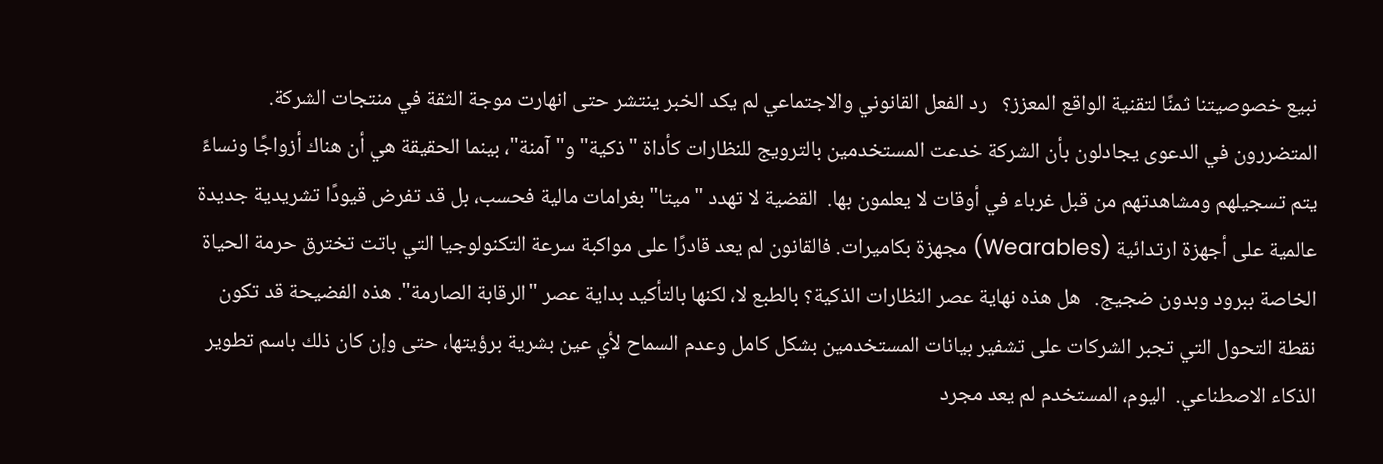نبيع خصوصيتنا ثمنًا لتقنية الواقع المعزز؟   رد الفعل القانوني والاجتماعي لم يكد الخبر ينتشر حتى انهارت موجة الثقة في منتجات الشركة. المتضررون في الدعوى يجادلون بأن الشركة خدعت المستخدمين بالترويج للنظارات كأداة "ذكية" و"آمنة"، بينما الحقيقة هي أن هناك أزواجًا ونساءً يتم تسجيلهم ومشاهدتهم من قبل غرباء في أوقات لا يعلمون بها.  القضية لا تهدد "ميتا" بغرامات مالية فحسب، بل قد تفرض قيودًا تشريدية جديدة عالمية على أجهزة ارتدائية (Wearables) مجهزة بكاميرات. فالقانون لم يعد قادرًا على مواكبة سرعة التكنولوجيا التي باتت تخترق حرمة الحياة الخاصة ببرود وبدون ضجيج.   هل هذه نهاية عصر النظارات الذكية؟ بالطبع لا، لكنها بالتأكيد بداية عصر "الرقابة الصارمة". هذه الفضيحة قد تكون نقطة التحول التي تجبر الشركات على تشفير بيانات المستخدمين بشكل كامل وعدم السماح لأي عين بشرية برؤيتها، حتى وإن كان ذلك باسم تطوير الذكاء الاصطناعي.  اليوم، المستخدم لم يعد مجرد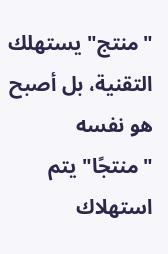"منتج" يستهلك التقنية، بل أصبح هو نفسه "منتجًا" يتم استهلاك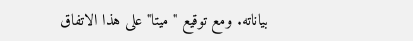بياناته. ومع توقيع "ميتا" على هذا الاتفاق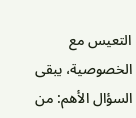التعيس مع الخصوصية، يبقى السؤال الأهم: من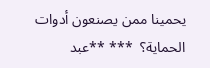يحمينا ممن يصنعون أدوات الحماية؟  *** **عبد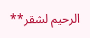الرحيم لشقر**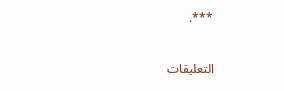***.

التعليقات